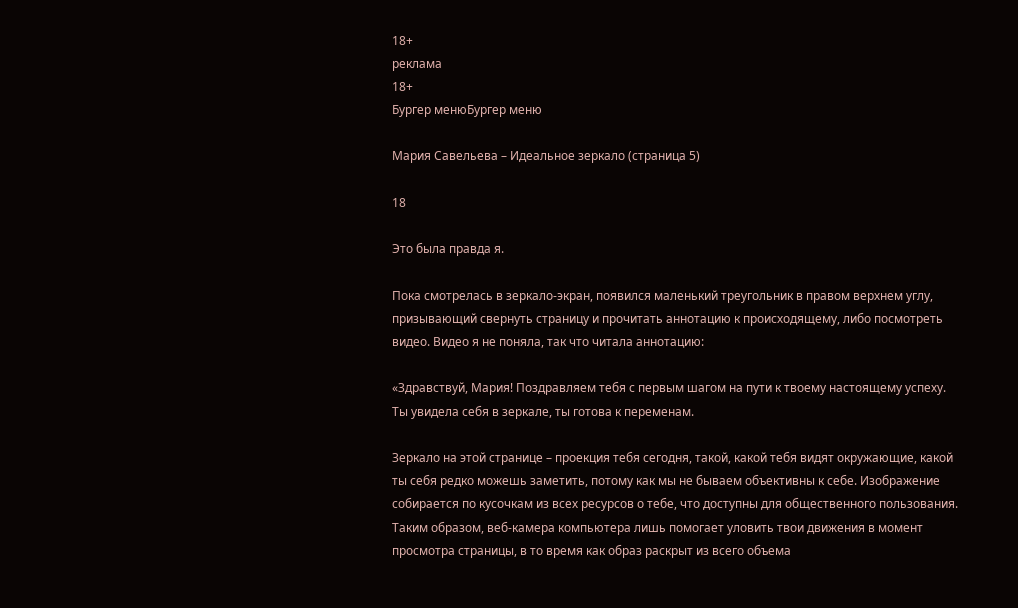18+
реклама
18+
Бургер менюБургер меню

Мария Савельева – Идеальное зеркало (страница 5)

18

Это была правда я.

Пока смотрелась в зеркало-экран, появился маленький треугольник в правом верхнем углу, призывающий свернуть страницу и прочитать аннотацию к происходящему, либо посмотреть видео. Видео я не поняла, так что читала аннотацию:

«Здравствуй, Мария! Поздравляем тебя с первым шагом на пути к твоему настоящему успеху. Ты увидела себя в зеркале, ты готова к переменам.

Зеркало на этой странице – проекция тебя сегодня, такой, какой тебя видят окружающие, какой ты себя редко можешь заметить, потому как мы не бываем объективны к себе. Изображение собирается по кусочкам из всех ресурсов о тебе, что доступны для общественного пользования. Таким образом, веб-камера компьютера лишь помогает уловить твои движения в момент просмотра страницы, в то время как образ раскрыт из всего объема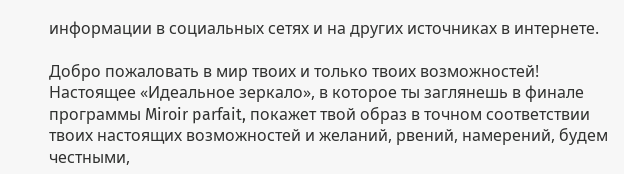информации в социальных сетях и на других источниках в интернете.

Добро пожаловать в мир твоих и только твоих возможностей! Настоящее «Идеальное зеркало», в которое ты заглянешь в финале программы Miroir parfait, покажет твой образ в точном соответствии твоих настоящих возможностей и желаний, рвений, намерений, будем честными,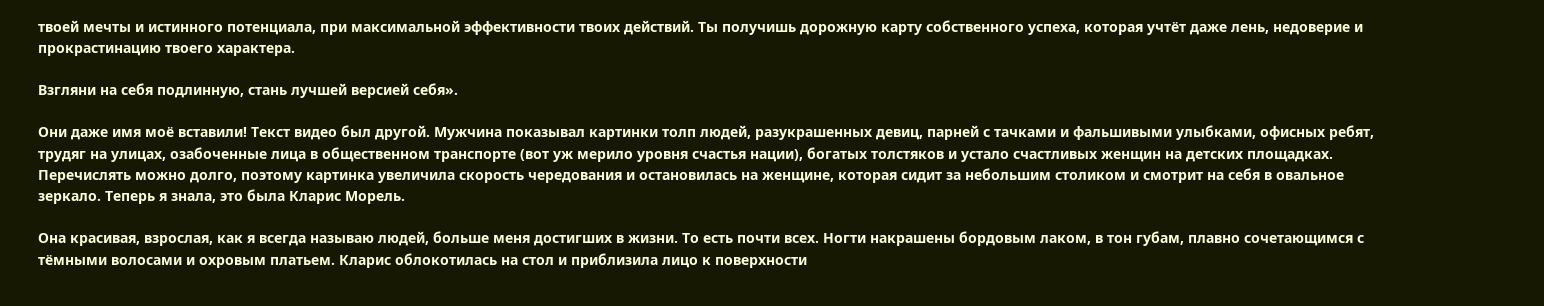твоей мечты и истинного потенциала, при максимальной эффективности твоих действий. Ты получишь дорожную карту собственного успеха, которая учтёт даже лень, недоверие и прокрастинацию твоего характера.

Взгляни на себя подлинную, стань лучшей версией себя».

Они даже имя моё вставили! Текст видео был другой. Мужчина показывал картинки толп людей, разукрашенных девиц, парней с тачками и фальшивыми улыбками, офисных ребят, трудяг на улицах, озабоченные лица в общественном транспорте (вот уж мерило уровня счастья нации), богатых толстяков и устало счастливых женщин на детских площадках. Перечислять можно долго, поэтому картинка увеличила скорость чередования и остановилась на женщине, которая сидит за небольшим столиком и смотрит на себя в овальное зеркало. Теперь я знала, это была Кларис Морель.

Она красивая, взрослая, как я всегда называю людей, больше меня достигших в жизни. То есть почти всех. Ногти накрашены бордовым лаком, в тон губам, плавно сочетающимся с тёмными волосами и охровым платьем. Кларис облокотилась на стол и приблизила лицо к поверхности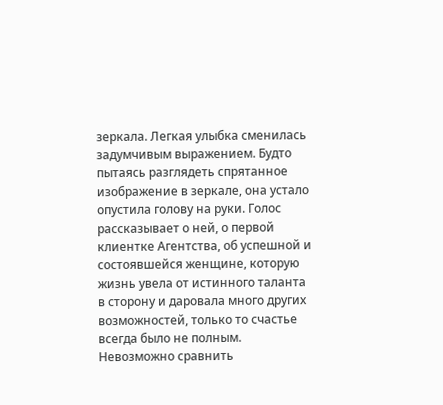зеркала. Легкая улыбка сменилась задумчивым выражением. Будто пытаясь разглядеть спрятанное изображение в зеркале, она устало опустила голову на руки. Голос рассказывает о ней, о первой клиентке Агентства, об успешной и состоявшейся женщине, которую жизнь увела от истинного таланта в сторону и даровала много других возможностей, только то счастье всегда было не полным. Невозможно сравнить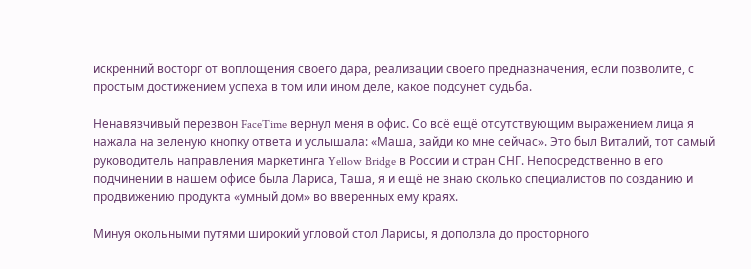искренний восторг от воплощения своего дара, реализации своего предназначения, если позволите, с простым достижением успеха в том или ином деле, какое подсунет судьба.

Ненавязчивый перезвон FaceTime вернул меня в офис. Со всё ещё отсутствующим выражением лица я нажала на зеленую кнопку ответа и услышала: «Маша, зайди ко мне сейчас». Это был Виталий, тот самый руководитель направления маркетинга Yellow Bridge в России и стран СНГ. Непосредственно в его подчинении в нашем офисе была Лариса, Таша, я и ещё не знаю сколько специалистов по созданию и продвижению продукта «умный дом» во вверенных ему краях.

Минуя окольными путями широкий угловой стол Ларисы, я доползла до просторного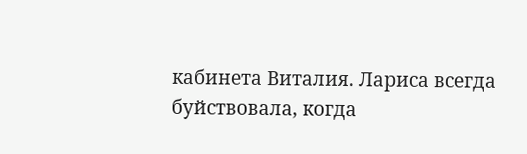кабинета Виталия. Лариса всегда буйствовала, когда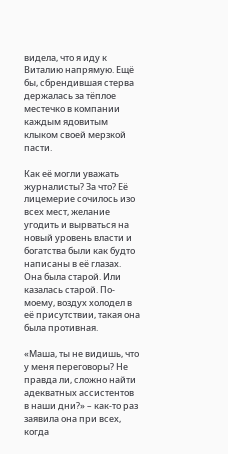видела, что я иду к Виталию напрямую. Ещё бы, сбрендившая стерва держалась за тёплое местечко в компании каждым ядовитым клыком своей мерзкой пасти.

Как её могли уважать журналисты? За что? Её лицемерие сочилось изо всех мест, желание угодить и вырваться на новый уровень власти и богатства были как будто написаны в её глазах. Она была старой. Или казалась старой. По-моему, воздух холодел в её присутствии, такая она была противная.

«Маша, ты не видишь, что у меня переговоры? Не правда ли, сложно найти адекватных ассистентов в наши дни?» – как-то раз заявила она при всех, когда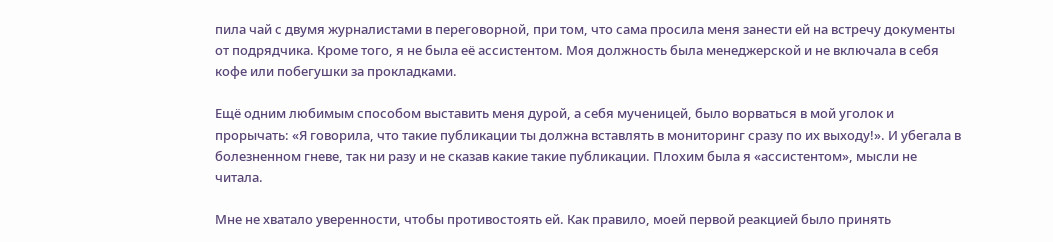пила чай с двумя журналистами в переговорной, при том, что сама просила меня занести ей на встречу документы от подрядчика. Кроме того, я не была её ассистентом. Моя должность была менеджерской и не включала в себя кофе или побегушки за прокладками.

Ещё одним любимым способом выставить меня дурой, а себя мученицей, было ворваться в мой уголок и прорычать: «Я говорила, что такие публикации ты должна вставлять в мониторинг сразу по их выходу!». И убегала в болезненном гневе, так ни разу и не сказав какие такие публикации. Плохим была я «ассистентом», мысли не читала.

Мне не хватало уверенности, чтобы противостоять ей. Как правило, моей первой реакцией было принять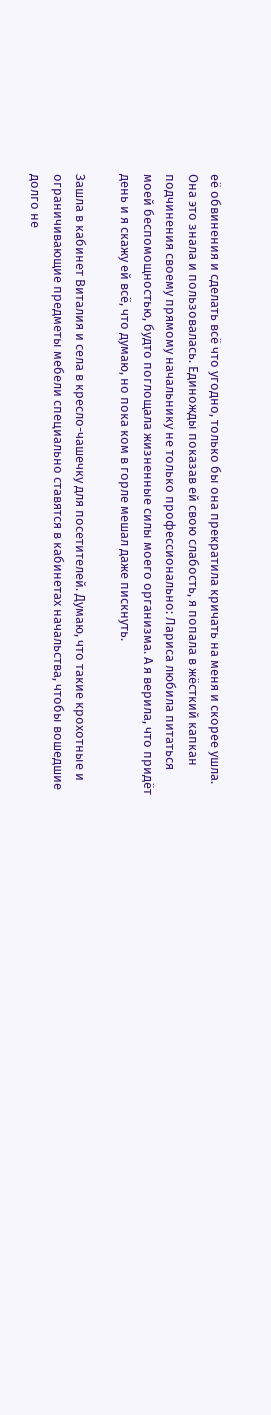её обвинения и сделать всё что угодно, только бы она прекратила кричать на меня и скорее ушла. Она это знала и пользовалась. Единожды показав ей свою слабость, я попала в жёсткий капкан подчинения своему прямому начальнику не только профессионально: Лариса любила питаться моей беспомощностью, будто поглощала жизненные силы моего организма. А я верила, что придёт день и я скажу ей всё, что думаю, но пока ком в горле мешал даже пискнуть.

Зашла в кабинет Виталия и села в кресло-чашечку для посетителей. Думаю, что такие крохотные и ограничивающие предметы мебели специально ставятся в кабинетах начальства, чтобы вошедшие долго не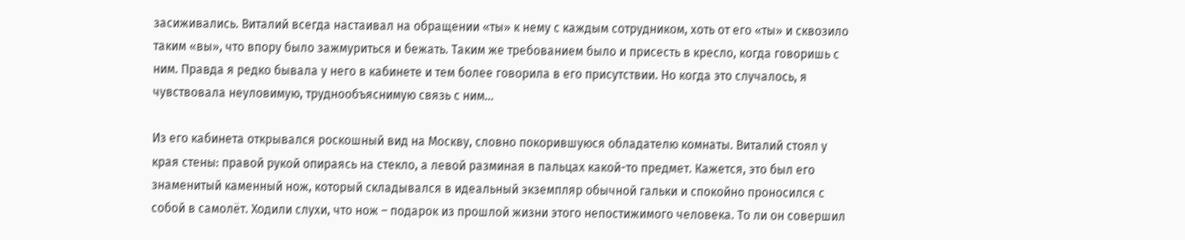засиживались. Виталий всегда настаивал на обращении «ты» к нему с каждым сотрудником, хоть от его «ты» и сквозило таким «вы», что впору было зажмуриться и бежать. Таким же требованием было и присесть в кресло, когда говоришь с ним. Правда я редко бывала у него в кабинете и тем более говорила в его присутствии. Но когда это случалось, я чувствовала неуловимую, труднообъяснимую связь с ним…

Из его кабинета открывался роскошный вид на Москву, словно покорившуюся обладателю комнаты. Виталий стоял у края стены: правой рукой опираясь на стекло, а левой разминая в пальцах какой-то предмет. Кажется, это был его знаменитый каменный нож, который складывался в идеальный экземпляр обычной гальки и спокойно проносился с собой в самолёт. Ходили слухи, что нож – подарок из прошлой жизни этого непостижимого человека. То ли он совершил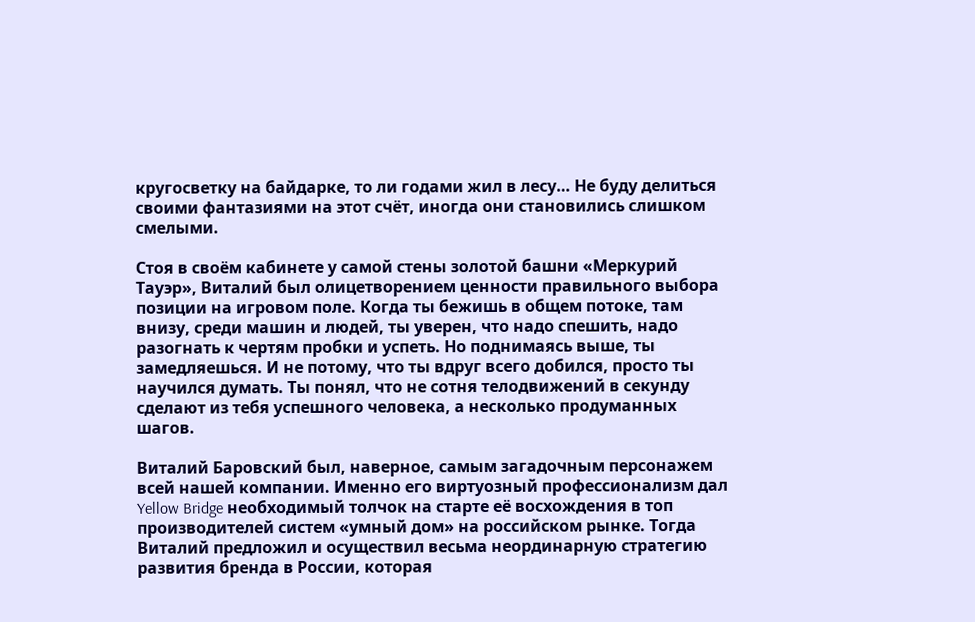кругосветку на байдарке, то ли годами жил в лесу… Не буду делиться своими фантазиями на этот счёт, иногда они становились слишком смелыми.

Стоя в своём кабинете у самой стены золотой башни «Меркурий Тауэр», Виталий был олицетворением ценности правильного выбора позиции на игровом поле. Когда ты бежишь в общем потоке, там внизу, среди машин и людей, ты уверен, что надо спешить, надо разогнать к чертям пробки и успеть. Но поднимаясь выше, ты замедляешься. И не потому, что ты вдруг всего добился, просто ты научился думать. Ты понял, что не сотня телодвижений в секунду сделают из тебя успешного человека, а несколько продуманных шагов.

Виталий Баровский был, наверное, самым загадочным персонажем всей нашей компании. Именно его виртуозный профессионализм дал Yellow Bridge необходимый толчок на старте её восхождения в топ производителей систем «умный дом» на российском рынке. Тогда Виталий предложил и осуществил весьма неординарную стратегию развития бренда в России, которая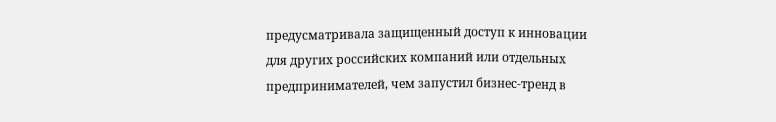предусматривала защищенный доступ к инновации для других российских компаний или отдельных предпринимателей, чем запустил бизнес-тренд в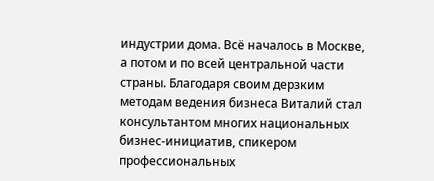индустрии дома. Всё началось в Москве, а потом и по всей центральной части страны. Благодаря своим дерзким методам ведения бизнеса Виталий стал консультантом многих национальных бизнес-инициатив, спикером профессиональных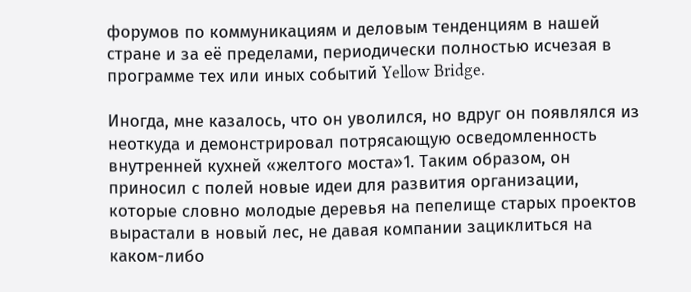форумов по коммуникациям и деловым тенденциям в нашей стране и за её пределами, периодически полностью исчезая в программе тех или иных событий Yellow Bridge.

Иногда, мне казалось, что он уволился, но вдруг он появлялся из неоткуда и демонстрировал потрясающую осведомленность внутренней кухней «желтого моста»1. Таким образом, он приносил с полей новые идеи для развития организации, которые словно молодые деревья на пепелище старых проектов вырастали в новый лес, не давая компании зациклиться на каком-либо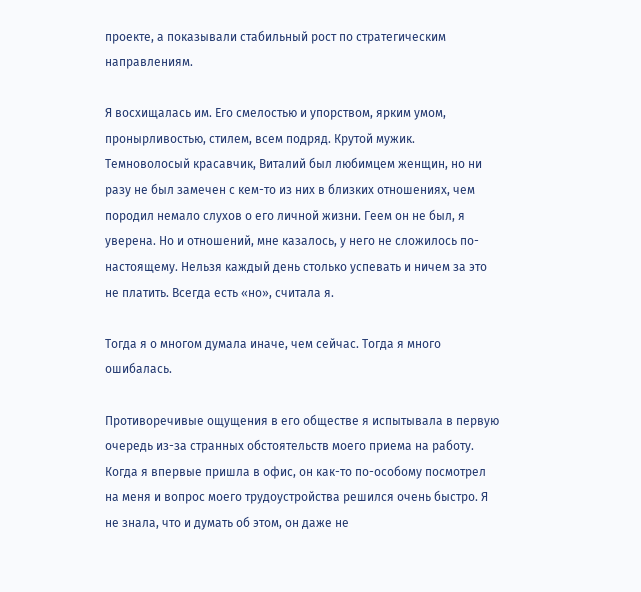проекте, а показывали стабильный рост по стратегическим направлениям.

Я восхищалась им. Его смелостью и упорством, ярким умом, пронырливостью, стилем, всем подряд. Крутой мужик. Темноволосый красавчик, Виталий был любимцем женщин, но ни разу не был замечен с кем-то из них в близких отношениях, чем породил немало слухов о его личной жизни. Геем он не был, я уверена. Но и отношений, мне казалось, у него не сложилось по-настоящему. Нельзя каждый день столько успевать и ничем за это не платить. Всегда есть «но», считала я.

Тогда я о многом думала иначе, чем сейчас. Тогда я много ошибалась.

Противоречивые ощущения в его обществе я испытывала в первую очередь из-за странных обстоятельств моего приема на работу. Когда я впервые пришла в офис, он как-то по-особому посмотрел на меня и вопрос моего трудоустройства решился очень быстро. Я не знала, что и думать об этом, он даже не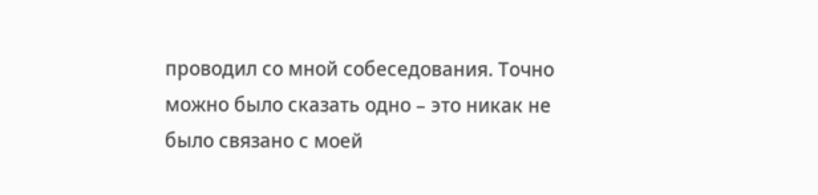проводил со мной собеседования. Точно можно было сказать одно – это никак не было связано с моей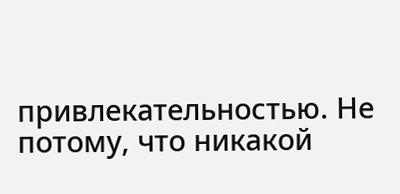привлекательностью. Не потому, что никакой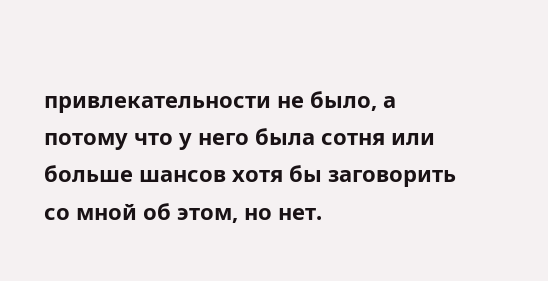привлекательности не было, а потому что у него была сотня или больше шансов хотя бы заговорить со мной об этом, но нет.